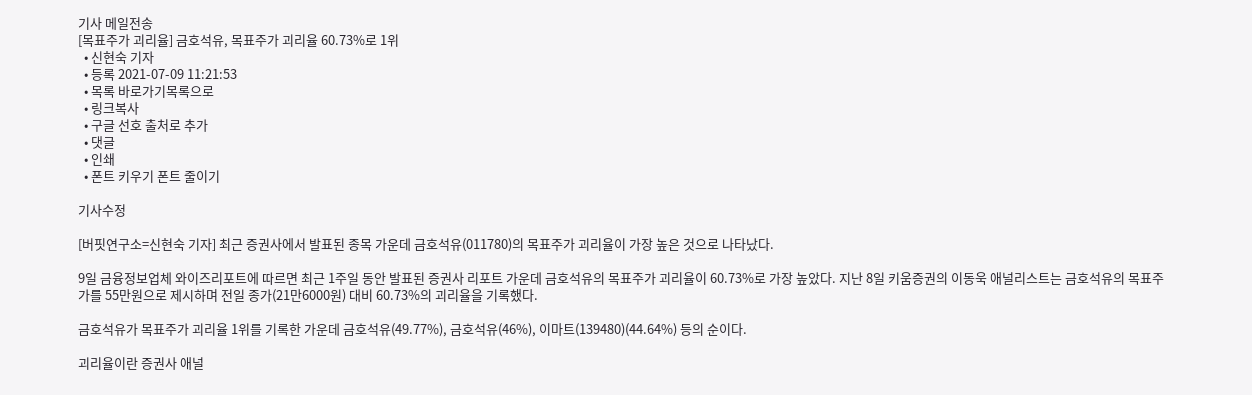기사 메일전송
[목표주가 괴리율] 금호석유, 목표주가 괴리율 60.73%로 1위
  • 신현숙 기자
  • 등록 2021-07-09 11:21:53
  • 목록 바로가기목록으로
  • 링크복사
  • 구글 선호 출처로 추가
  • 댓글
  • 인쇄
  • 폰트 키우기 폰트 줄이기

기사수정

[버핏연구소=신현숙 기자] 최근 증권사에서 발표된 종목 가운데 금호석유(011780)의 목표주가 괴리율이 가장 높은 것으로 나타났다.

9일 금융정보업체 와이즈리포트에 따르면 최근 1주일 동안 발표된 증권사 리포트 가운데 금호석유의 목표주가 괴리율이 60.73%로 가장 높았다. 지난 8일 키움증권의 이동욱 애널리스트는 금호석유의 목표주가를 55만원으로 제시하며 전일 종가(21만6000원) 대비 60.73%의 괴리율을 기록했다.

금호석유가 목표주가 괴리율 1위를 기록한 가운데 금호석유(49.77%), 금호석유(46%), 이마트(139480)(44.64%) 등의 순이다.

괴리율이란 증권사 애널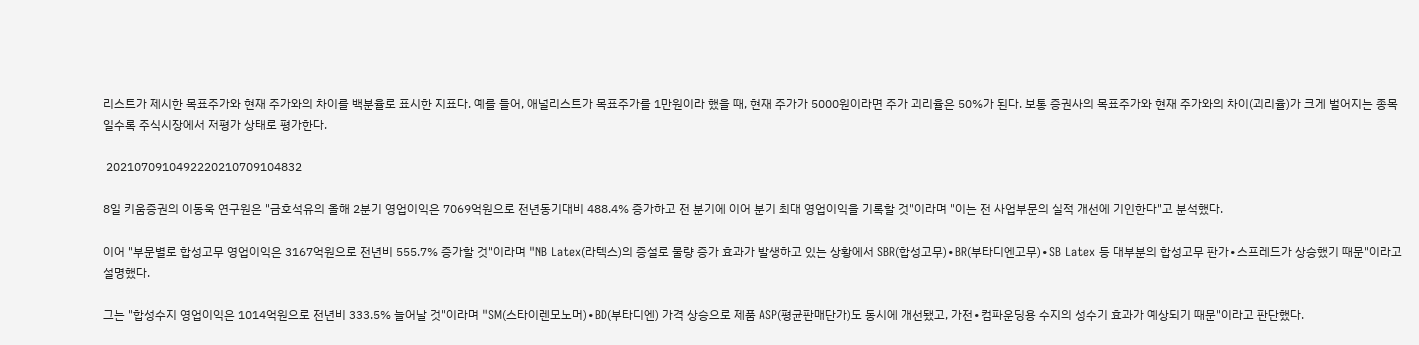리스트가 제시한 목표주가와 현재 주가와의 차이를 백분율로 표시한 지표다. 예를 들어, 애널리스트가 목표주가를 1만원이라 했을 때, 현재 주가가 5000원이라면 주가 괴리율은 50%가 된다. 보통 증권사의 목표주가와 현재 주가와의 차이(괴리율)가 크게 벌어지는 종목일수록 주식시장에서 저평가 상태로 평가한다.

 2021070910492220210709104832

8일 키움증권의 이동욱 연구원은 "금호석유의 올해 2분기 영업이익은 7069억원으로 전년동기대비 488.4% 증가하고 전 분기에 이어 분기 최대 영업이익을 기록할 것"이라며 "이는 전 사업부문의 실적 개선에 기인한다"고 분석했다.

이어 "부문별로 합성고무 영업이익은 3167억원으로 전년비 555.7% 증가할 것"이라며 "NB Latex(라텍스)의 증설로 물량 증가 효과가 발생하고 있는 상황에서 SBR(합성고무)∙BR(부타디엔고무)∙SB Latex 등 대부분의 합성고무 판가∙스프레드가 상승했기 때문"이라고 설명했다.

그는 "합성수지 영업이익은 1014억원으로 전년비 333.5% 늘어날 것"이라며 "SM(스타이렌모노머)∙BD(부타디엔) 가격 상승으로 제품 ASP(평균판매단가)도 동시에 개선됐고, 가전∙컴파운딩용 수지의 성수기 효과가 예상되기 때문"이라고 판단했다.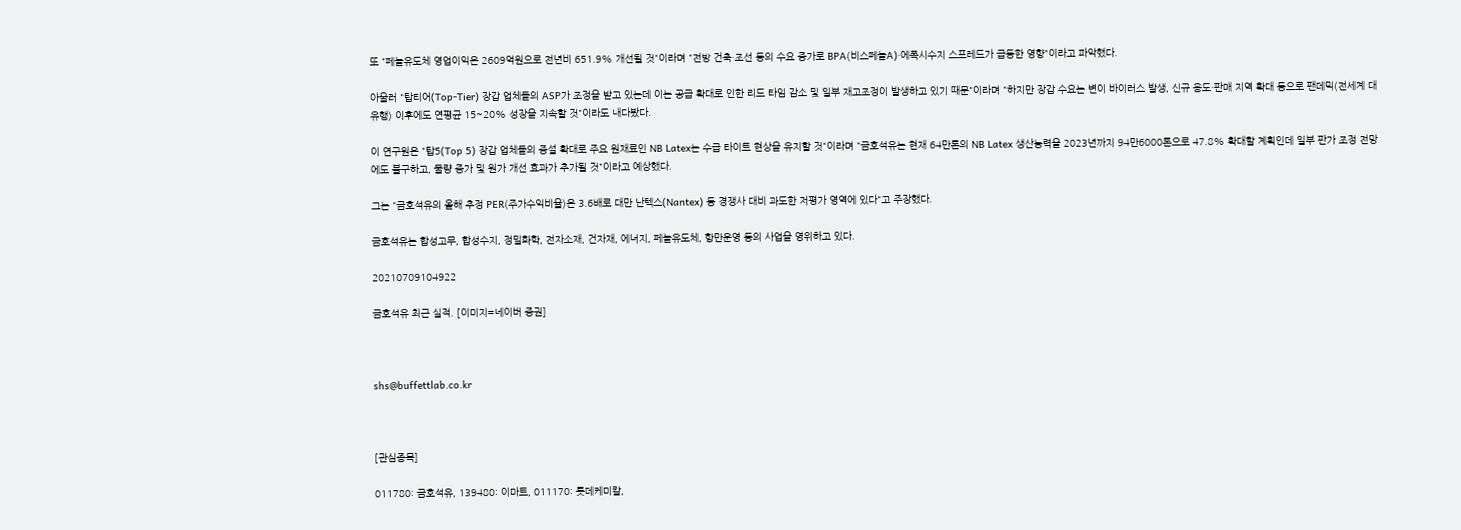또 "페놀유도체 영업이익은 2609억원으로 전년비 651.9% 개선될 것"이라며 "전방 건축∙조선 등의 수요 증가로 BPA(비스페놀A)∙에폭시수지 스프레드가 급등한 영향"이라고 파악했다.

아울러 "탑티어(Top-Tier) 장갑 업체들의 ASP가 조정을 받고 있는데 이는 공급 확대로 인한 리드 타임 감소 및 일부 재고조정이 발생하고 있기 때문"이라며 "하지만 장갑 수요는 변이 바이러스 발생, 신규 용도∙판매 지역 확대 등으로 팬데믹(전세계 대유행) 이후에도 연평균 15~20% 성장을 지속할 것"이라도 내다봤다.

이 연구원은 "탑5(Top 5) 장갑 업체들의 증설 확대로 주요 원재료인 NB Latex는 수급 타이트 현상을 유지할 것"이라며 "금호석유는 현재 64만톤의 NB Latex 생산능력을 2023년까지 94만6000톤으로 47.8% 확대할 계획인데 일부 판가 조정 전망에도 불구하고, 물량 증가 및 원가 개선 효과가 추가될 것"이라고 예상했다.

그는 "금호석유의 올해 추정 PER(주가수익비율)은 3.6배로 대만 난텍스(Nantex) 등 경쟁사 대비 과도한 저평가 영역에 있다"고 주장했다.

금호석유는 합성고무, 합성수지, 정밀화학, 전자소재, 건자재, 에너지, 페놀유도체, 항만운영 등의 사업을 영위하고 있다.

20210709104922

금호석유 최근 실적. [이미지=네이버 증권]



shs@buffettlab.co.kr



[관심종목]

011780: 금호석유, 139480: 이마트, 011170: 롯데케미칼,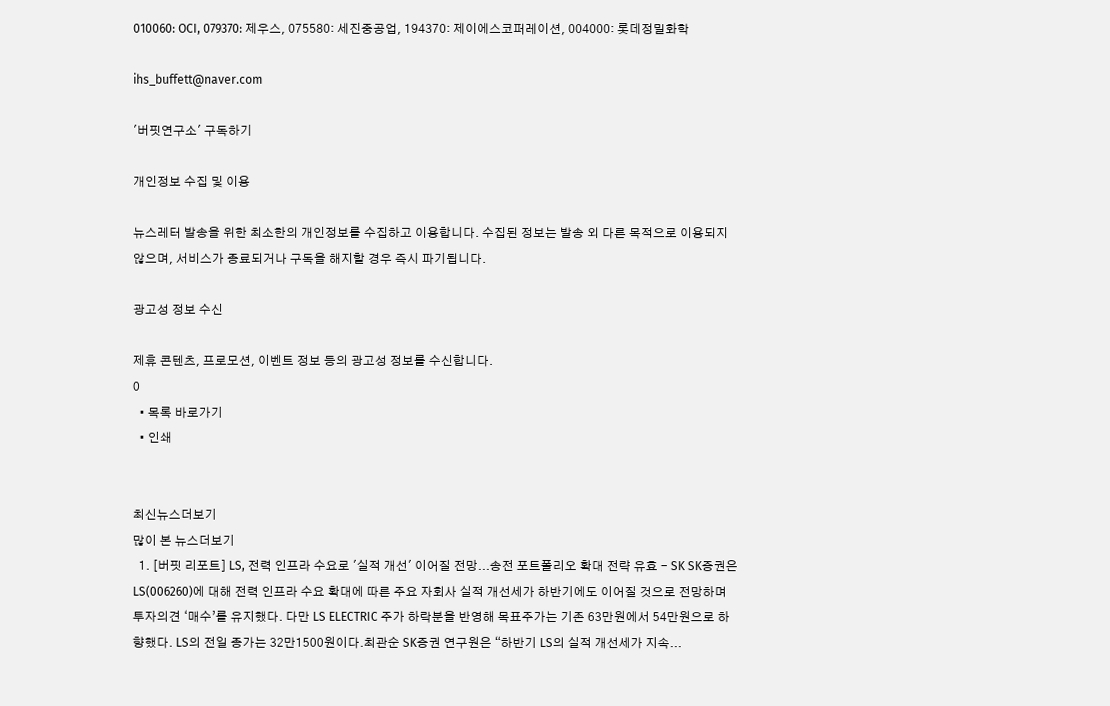010060: OCI, 079370: 제우스, 075580: 세진중공업, 194370: 제이에스코퍼레이션, 004000: 롯데정밀화학

ihs_buffett@naver.com

'버핏연구소' 구독하기

개인정보 수집 및 이용

뉴스레터 발송을 위한 최소한의 개인정보를 수집하고 이용합니다. 수집된 정보는 발송 외 다른 목적으로 이용되지 않으며, 서비스가 종료되거나 구독을 해지할 경우 즉시 파기됩니다.

광고성 정보 수신

제휴 콘텐츠, 프로모션, 이벤트 정보 등의 광고성 정보를 수신합니다.
0
  • 목록 바로가기
  • 인쇄


최신뉴스더보기
많이 본 뉴스더보기
  1. [버핏 리포트] LS, 전력 인프라 수요로 '실적 개선' 이어질 전망...송전 포트폴리오 확대 전략 유효 - SK SK증권은 LS(006260)에 대해 전력 인프라 수요 확대에 따른 주요 자회사 실적 개선세가 하반기에도 이어질 것으로 전망하며 투자의견 ‘매수’를 유지했다. 다만 LS ELECTRIC 주가 하락분을 반영해 목표주가는 기존 63만원에서 54만원으로 하향했다. LS의 전일 종가는 32만1500원이다.최관순 SK증권 연구원은 “하반기 LS의 실적 개선세가 지속...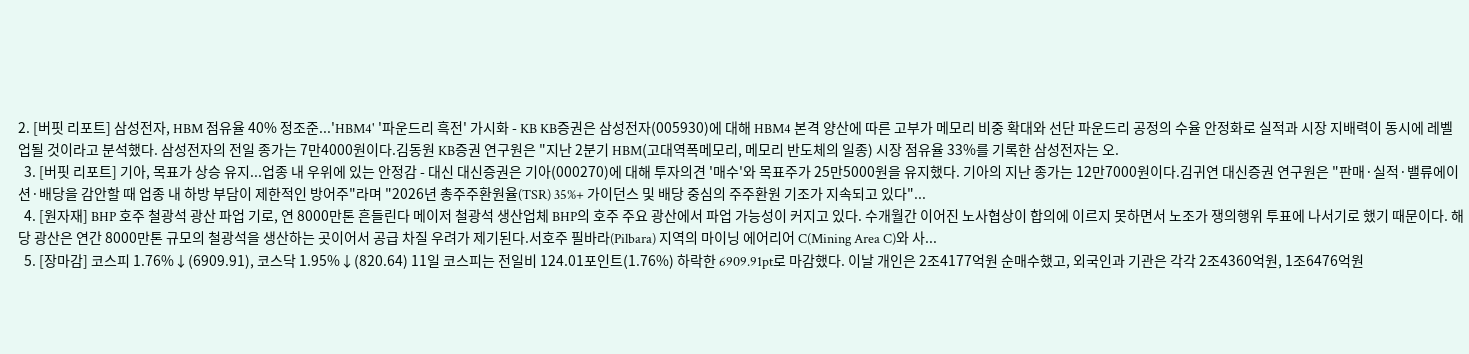2. [버핏 리포트] 삼성전자, HBM 점유율 40% 정조준...'HBM4' '파운드리 흑전' 가시화 - KB KB증권은 삼성전자(005930)에 대해 HBM4 본격 양산에 따른 고부가 메모리 비중 확대와 선단 파운드리 공정의 수율 안정화로 실적과 시장 지배력이 동시에 레벨업될 것이라고 분석했다. 삼성전자의 전일 종가는 7만4000원이다.김동원 KB증권 연구원은 "지난 2분기 HBM(고대역폭메모리, 메모리 반도체의 일종) 시장 점유율 33%를 기록한 삼성전자는 오.
  3. [버핏 리포트] 기아, 목표가 상승 유지...업종 내 우위에 있는 안정감 - 대신 대신증권은 기아(000270)에 대해 투자의견 '매수'와 목표주가 25만5000원을 유지했다. 기아의 지난 종가는 12만7000원이다.김귀연 대신증권 연구원은 "판매·실적·밸류에이션·배당을 감안할 때 업종 내 하방 부담이 제한적인 방어주"라며 "2026년 총주주환원율(TSR) 35%+ 가이던스 및 배당 중심의 주주환원 기조가 지속되고 있다"...
  4. [원자재] BHP 호주 철광석 광산 파업 기로, 연 8000만톤 흔들린다 메이저 철광석 생산업체 BHP의 호주 주요 광산에서 파업 가능성이 커지고 있다. 수개월간 이어진 노사협상이 합의에 이르지 못하면서 노조가 쟁의행위 투표에 나서기로 했기 때문이다. 해당 광산은 연간 8000만톤 규모의 철광석을 생산하는 곳이어서 공급 차질 우려가 제기된다.서호주 필바라(Pilbara) 지역의 마이닝 에어리어 C(Mining Area C)와 사...
  5. [장마감] 코스피 1.76%↓(6909.91), 코스닥 1.95%↓(820.64) 11일 코스피는 전일비 124.01포인트(1.76%) 하락한 6909.91pt로 마감했다. 이날 개인은 2조4177억원 순매수했고, 외국인과 기관은 각각 2조4360억원, 1조6476억원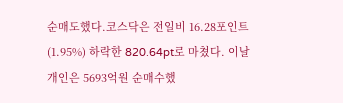순매도했다.코스닥은 전일비 16.28포인트(1.95%) 하락한 820.64pt로 마쳤다. 이날 개인은 5693억원 순매수했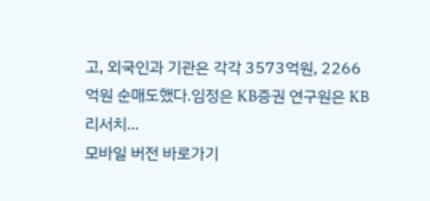고, 외국인과 기관은 각각 3573억원, 2266억원 순매도했다.임정은 KB증권 연구원은 KB리서치...
모바일 버전 바로가기